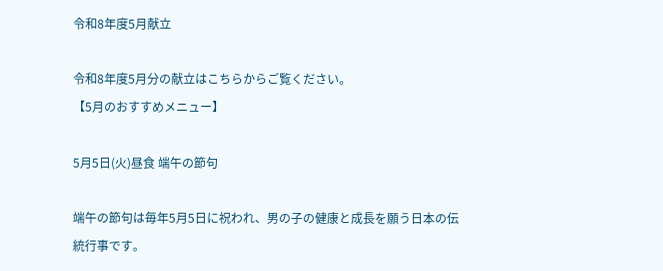令和8年度5月献立

令和8年度5月分の献立はこちらからご覧ください。
【5月のおすすめメニュー】

5月5日(火)昼食 端午の節句

端午の節句は毎年5月5日に祝われ、男の子の健康と成長を願う日本の伝統行事です。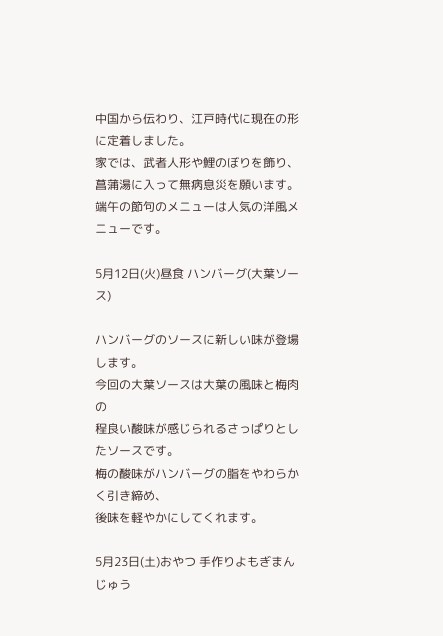中国から伝わり、江戸時代に現在の形に定着しました。
家では、武者人形や鯉のぼりを飾り、菖蒲湯に入って無病息災を願います。
端午の節句のメニューは人気の洋風メニューです。

5月12日(火)昼食 ハンバーグ(大葉ソース)

ハンバーグのソースに新しい味が登場します。
今回の大葉ソースは大葉の風味と梅肉の
程良い酸味が感じられるさっぱりとしたソースです。
梅の酸味がハンバーグの脂をやわらかく引き締め、
後味を軽やかにしてくれます。

5月23日(土)おやつ 手作りよもぎまんじゅう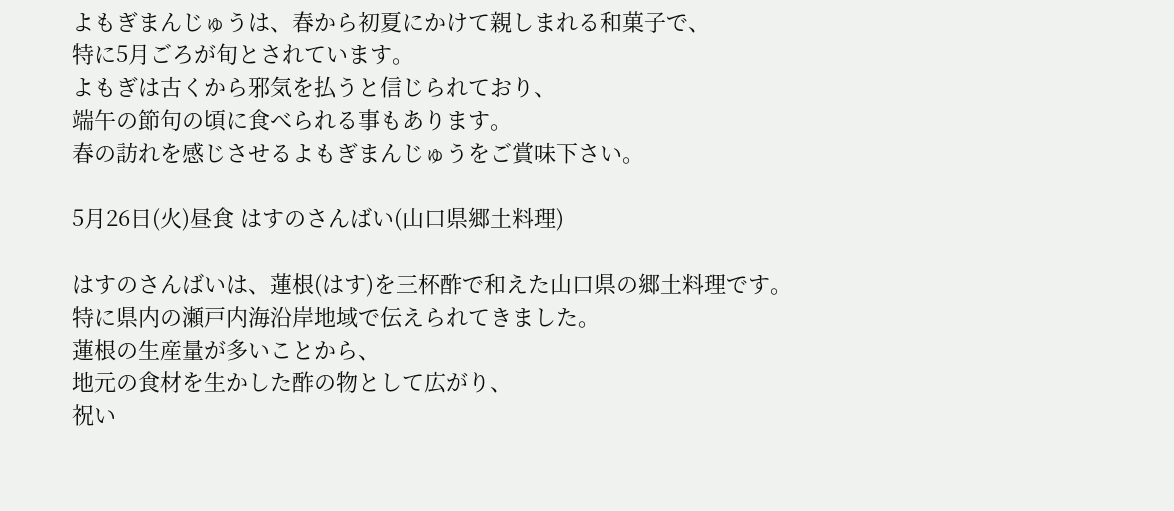よもぎまんじゅうは、春から初夏にかけて親しまれる和菓子で、
特に5月ごろが旬とされています。
よもぎは古くから邪気を払うと信じられており、
端午の節句の頃に食べられる事もあります。
春の訪れを感じさせるよもぎまんじゅうをご賞味下さい。

5月26日(火)昼食 はすのさんばい(山口県郷土料理)

はすのさんばいは、蓮根(はす)を三杯酢で和えた山口県の郷土料理です。
特に県内の瀬戸内海沿岸地域で伝えられてきました。
蓮根の生産量が多いことから、
地元の食材を生かした酢の物として広がり、
祝い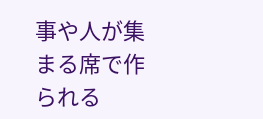事や人が集まる席で作られる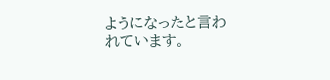ようになったと言われています。